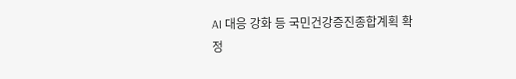AI 대응 강화 등 국민건강증진종합계획 확정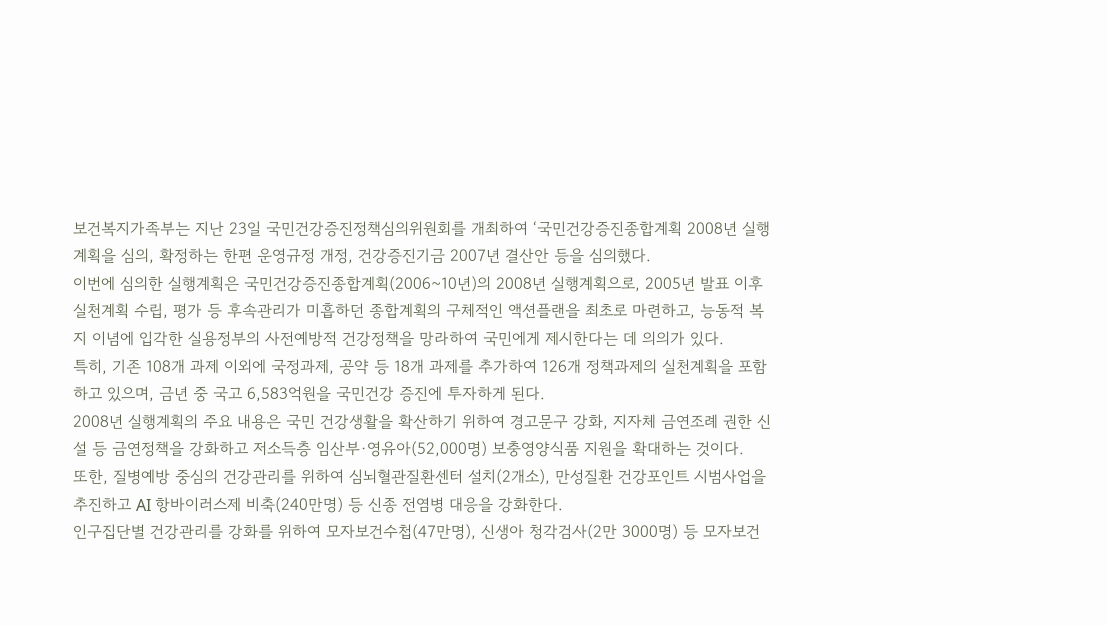보건복지가족부는 지난 23일 국민건강증진정책심의위원회를 개최하여 ‘국민건강증진종합계획 2008년 실행계획을 심의, 확정하는 한편 운영규정 개정, 건강증진기금 2007년 결산안 등을 심의했다.
이번에 심의한 실행계획은 국민건강증진종합계획(2006~10년)의 2008년 실행계획으로, 2005년 발표 이후 실천계획 수립, 평가 등 후속관리가 미흡하던 종합계획의 구체적인 액션플랜을 최초로 마련하고, 능동적 복지 이념에 입각한 실용정부의 사전예방적 건강정책을 망라하여 국민에게 제시한다는 데 의의가 있다.
특히, 기존 108개 과제 이외에 국정과제, 공약 등 18개 과제를 추가하여 126개 정책과제의 실천계획을 포함하고 있으며, 금년 중 국고 6,583억원을 국민건강 증진에 투자하게 된다.
2008년 실행계획의 주요 내용은 국민 건강생활을 확산하기 위하여 경고문구 강화, 지자체 금연조례 권한 신설 등 금연정책을 강화하고 저소득층 임산부·영유아(52,000명) 보충영양식품 지원을 확대하는 것이다.
또한, 질병예방 중심의 건강관리를 위하여 심뇌혈관질환센터 설치(2개소), 만성질환 건강포인트 시범사업을 추진하고 AI 항바이러스제 비축(240만명) 등 신종 전염병 대응을 강화한다.
인구집단별 건강관리를 강화를 위하여 모자보건수첩(47만명), 신생아 청각검사(2만 3000명) 등 모자보건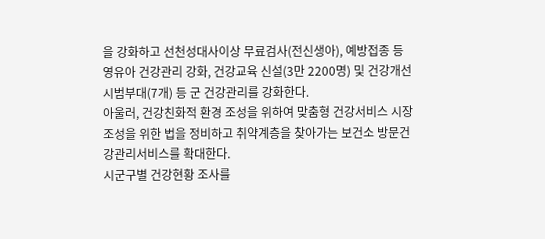을 강화하고 선천성대사이상 무료검사(전신생아), 예방접종 등 영유아 건강관리 강화, 건강교육 신설(3만 2200명) 및 건강개선 시범부대(7개) 등 군 건강관리를 강화한다.
아울러, 건강친화적 환경 조성을 위하여 맞춤형 건강서비스 시장 조성을 위한 법을 정비하고 취약계층을 찾아가는 보건소 방문건강관리서비스를 확대한다.
시군구별 건강현황 조사를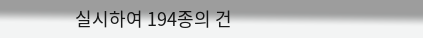실시하여 194종의 건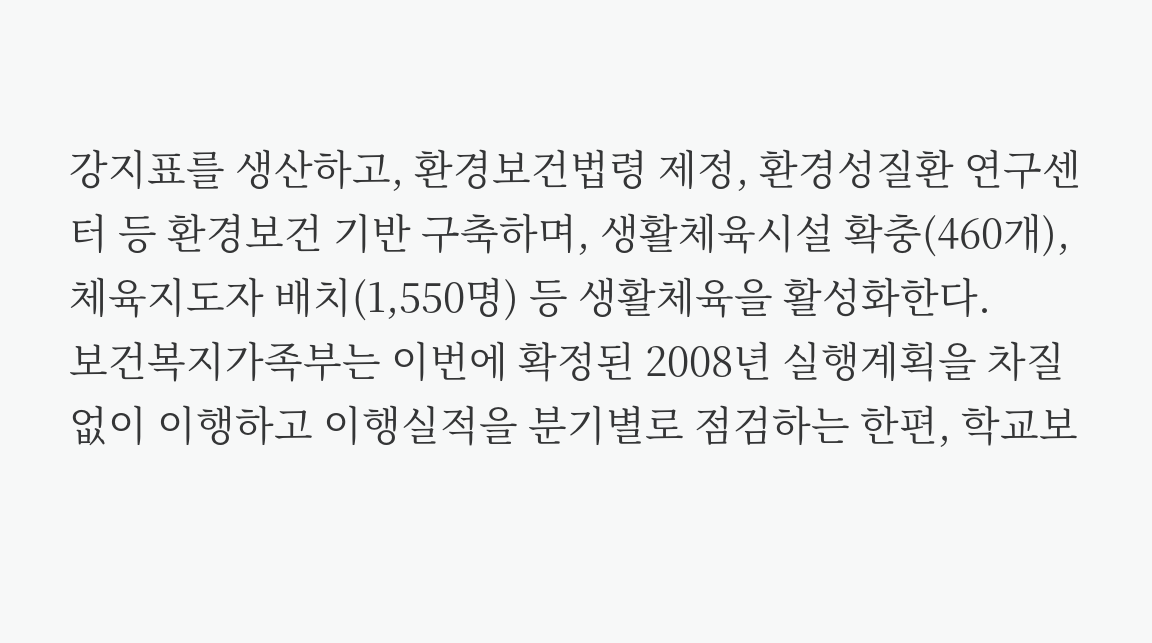강지표를 생산하고, 환경보건법령 제정, 환경성질환 연구센터 등 환경보건 기반 구축하며, 생활체육시설 확충(460개), 체육지도자 배치(1,550명) 등 생활체육을 활성화한다.
보건복지가족부는 이번에 확정된 2008년 실행계획을 차질없이 이행하고 이행실적을 분기별로 점검하는 한편, 학교보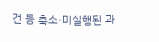건 등 축소·미실행된 과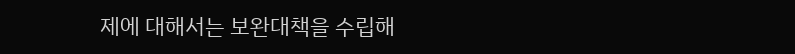제에 대해서는 보완대책을 수립해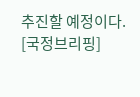추진할 예정이다.
[국정브리핑]